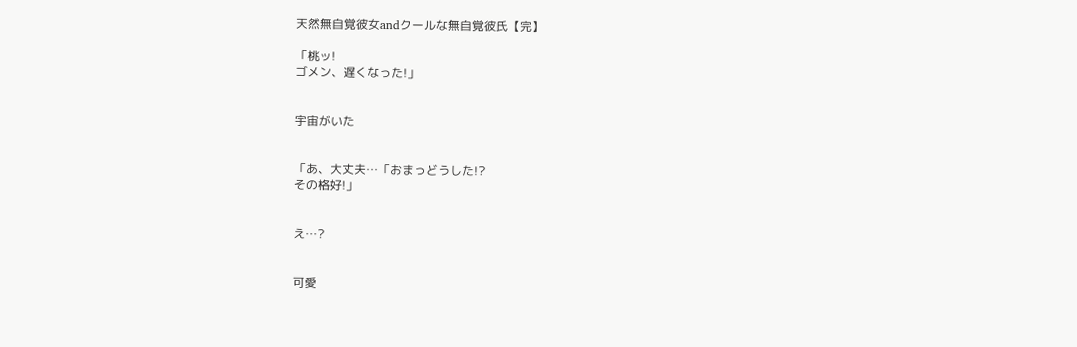天然無自覚彼女andクールな無自覚彼氏【完】

「桃ッ!
ゴメン、遅くなった!」


宇宙がいた


「あ、大丈夫…「おまっどうした!?
その格好!」


え…?


可愛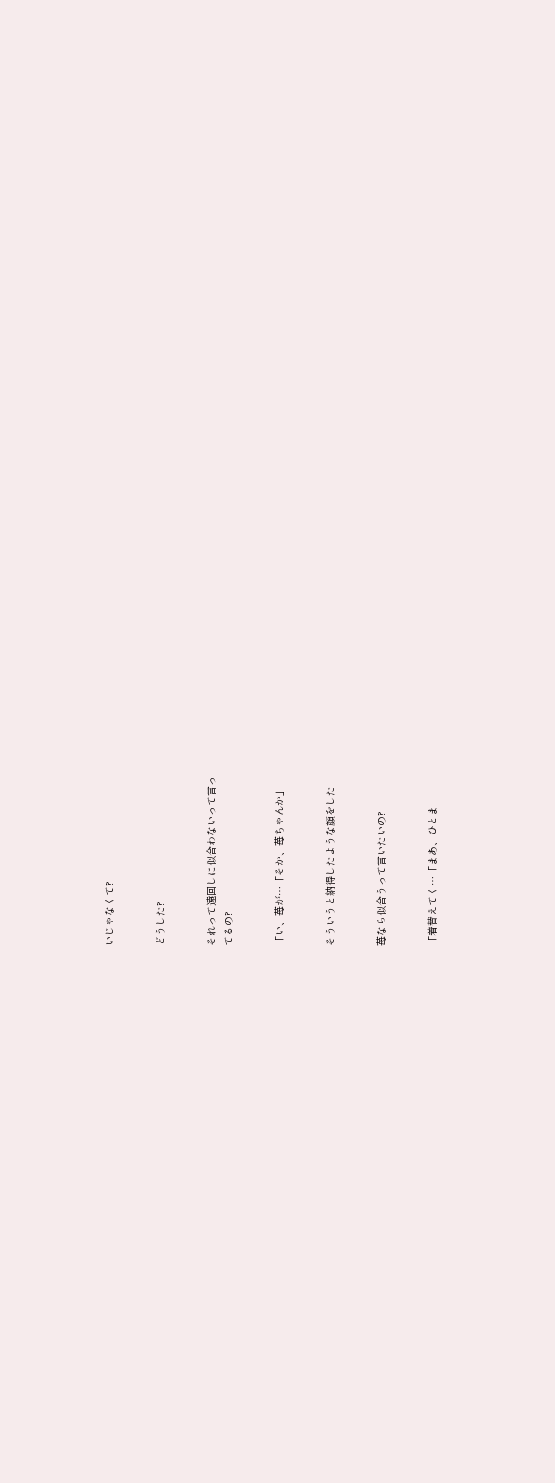いじゃなくて?


どうした?


それって遠回しに似合わないって言っ
てるの?


「い、苺が…「そか、苺ちゃんか」


そういうと納得したような顔をした


苺なら似合うって言いたいの?


「着替えてく…「まあ、ひとま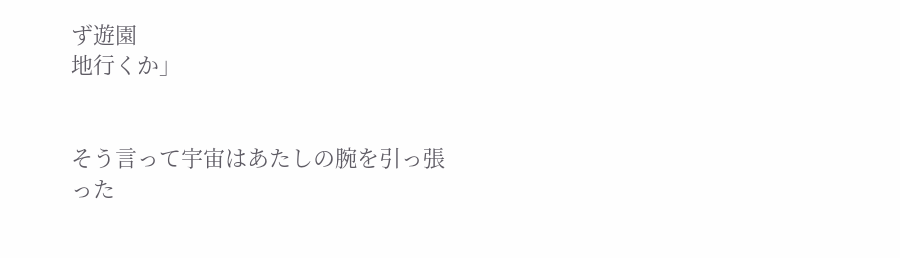ず遊園
地行くか」


そう言って宇宙はあたしの腕を引っ張
った